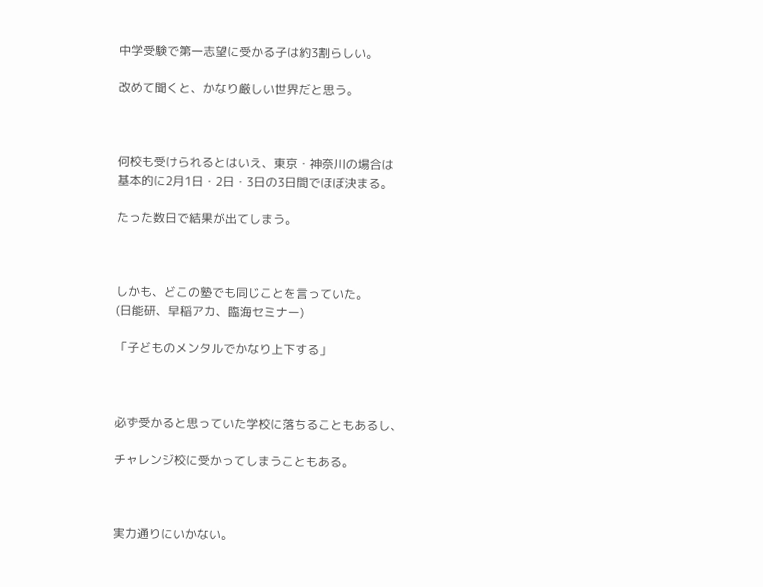中学受験で第一志望に受かる子は約3割らしい。

改めて聞くと、かなり厳しい世界だと思う。



何校も受けられるとはいえ、東京・神奈川の場合は
基本的に2月1日・2日・3日の3日間でほぼ決まる。

たった数日で結果が出てしまう。



しかも、どこの塾でも同じことを言っていた。
(日能研、早稲アカ、臨海セミナー)

「子どものメンタルでかなり上下する」



必ず受かると思っていた学校に落ちることもあるし、

チャレンジ校に受かってしまうこともある。



実力通りにいかない。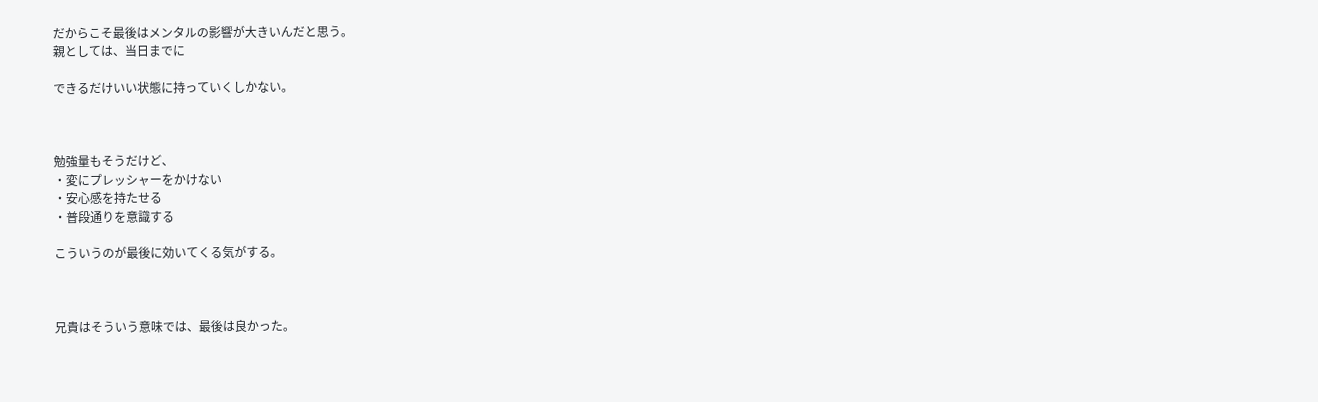だからこそ最後はメンタルの影響が大きいんだと思う。
親としては、当日までに

できるだけいい状態に持っていくしかない。



勉強量もそうだけど、
・変にプレッシャーをかけない
・安心感を持たせる
・普段通りを意識する

こういうのが最後に効いてくる気がする。



兄貴はそういう意味では、最後は良かった。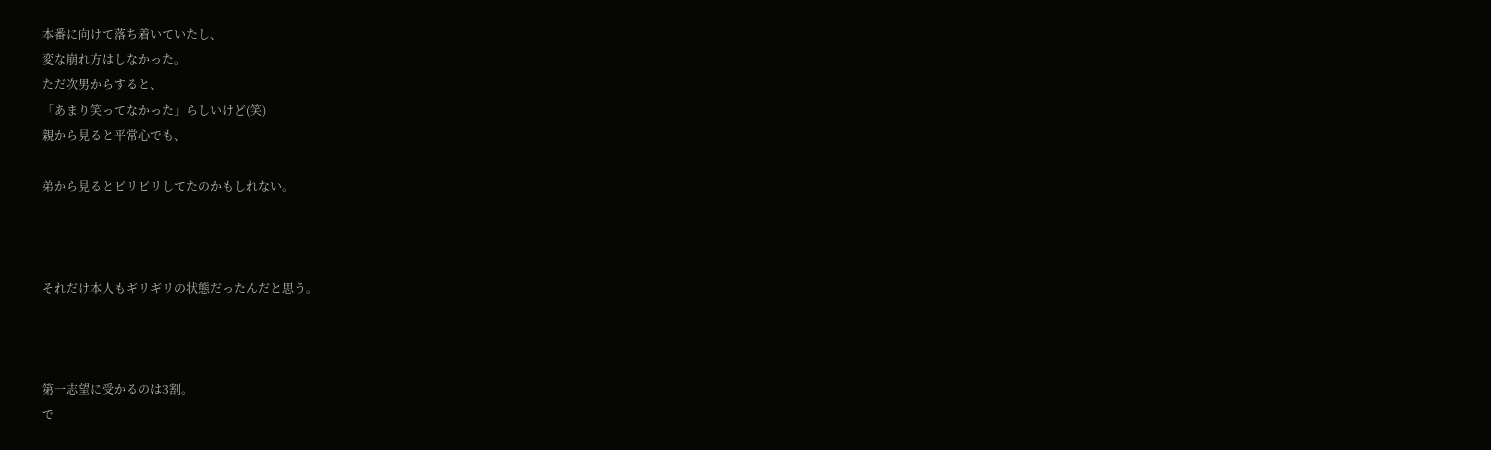本番に向けて落ち着いていたし、
変な崩れ方はしなかった。
ただ次男からすると、
「あまり笑ってなかった」らしいけど(笑)
親から見ると平常心でも、

弟から見るとピリピリしてたのかもしれない。



それだけ本人もギリギリの状態だったんだと思う。



第一志望に受かるのは3割。
で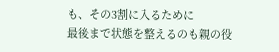も、その3割に入るために
最後まで状態を整えるのも親の役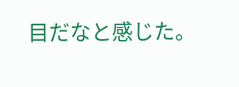目だなと感じた。